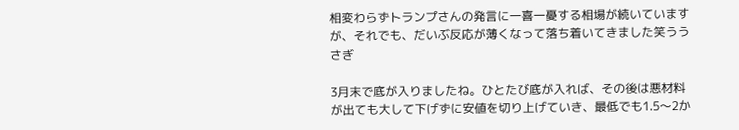相変わらずトランプさんの発言に一喜一憂する相場が続いていますが、それでも、だいぶ反応が薄くなって落ち着いてきました笑ううさぎ

3月末で底が入りましたね。ひとたび底が入れば、その後は悪材料が出ても大して下げずに安値を切り上げていき、最低でも1.5〜2か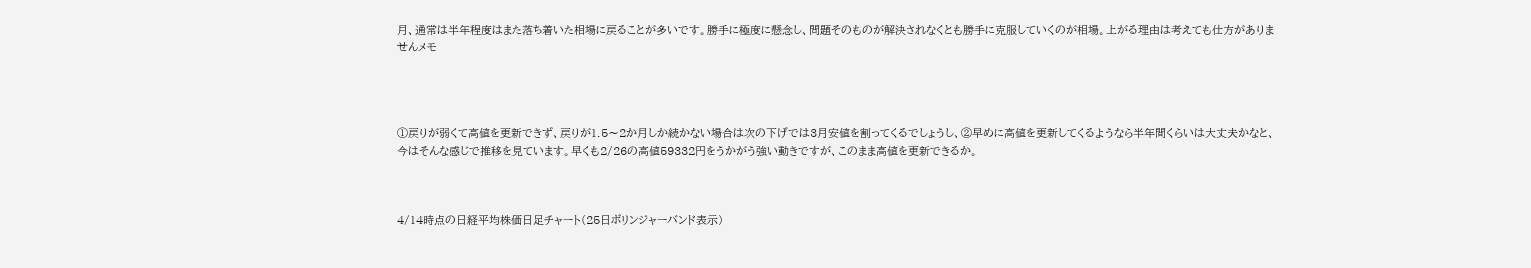月、通常は半年程度はまた落ち着いた相場に戻ることが多いです。勝手に極度に懸念し、問題そのものが解決されなくとも勝手に克服していくのが相場。上がる理由は考えても仕方がありませんメモ




①戻りが弱くて高値を更新できず、戻りが1.5〜2か月しか続かない場合は次の下げでは3月安値を割ってくるでしょうし、②早めに高値を更新してくるようなら半年間くらいは大丈夫かなと、今はそんな感じで推移を見ています。早くも2/26の高値59332円をうかがう強い動きですが、このまま高値を更新できるか。



4/14時点の日経平均株価日足チャート(25日ボリンジャーバンド表示)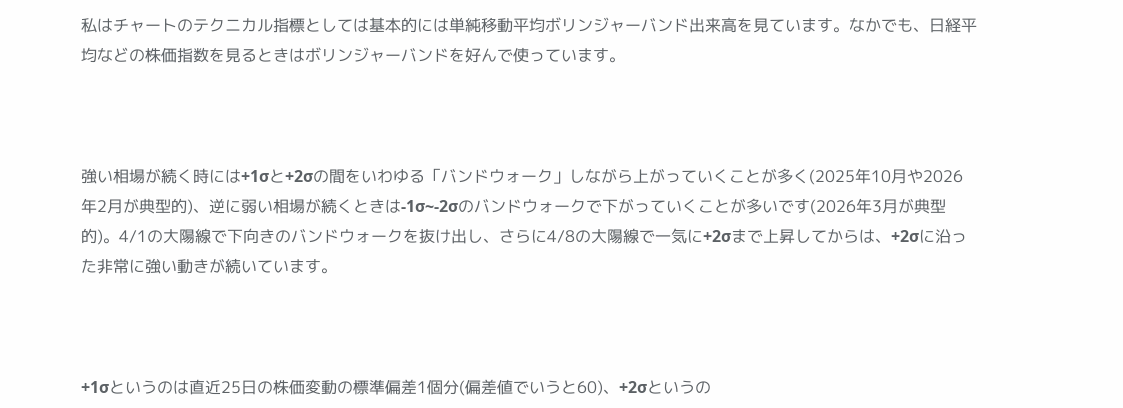私はチャートのテクニカル指標としては基本的には単純移動平均ボリンジャーバンド出来高を見ています。なかでも、日経平均などの株価指数を見るときはボリンジャーバンドを好んで使っています。



強い相場が続く時には+1σと+2σの間をいわゆる「バンドウォーク」しながら上がっていくことが多く(2025年10月や2026年2月が典型的)、逆に弱い相場が続くときは-1σ~-2σのバンドウォークで下がっていくことが多いです(2026年3月が典型的)。4/1の大陽線で下向きのバンドウォークを抜け出し、さらに4/8の大陽線で一気に+2σまで上昇してからは、+2σに沿った非常に強い動きが続いています。



+1σというのは直近25日の株価変動の標準偏差1個分(偏差値でいうと60)、+2σというの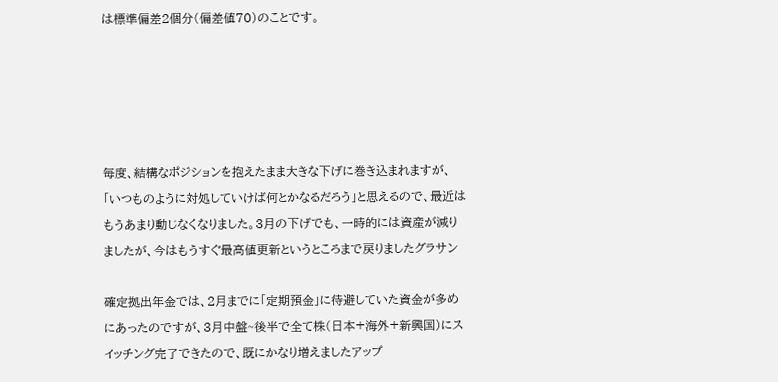は標準偏差2個分(偏差値70)のことです。





毎度、結構なポジションを抱えたまま大きな下げに巻き込まれますが、「いつものように対処していけば何とかなるだろう」と思えるので、最近はもうあまり動じなくなりました。3月の下げでも、一時的には資産が減りましたが、今はもうすぐ最高値更新というところまで戻りましたグラサン

確定拠出年金では、2月までに「定期預金」に待避していた資金が多めにあったのですが、3月中盤~後半で全て株(日本+海外+新興国)にスイッチング完了できたので、既にかなり増えましたアップ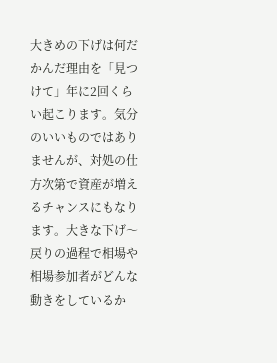大きめの下げは何だかんだ理由を「見つけて」年に2回くらい起こります。気分のいいものではありませんが、対処の仕方次第で資産が増えるチャンスにもなります。大きな下げ〜戻りの過程で相場や相場参加者がどんな動きをしているか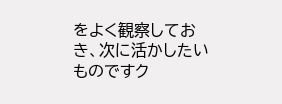をよく観察しておき、次に活かしたいものですク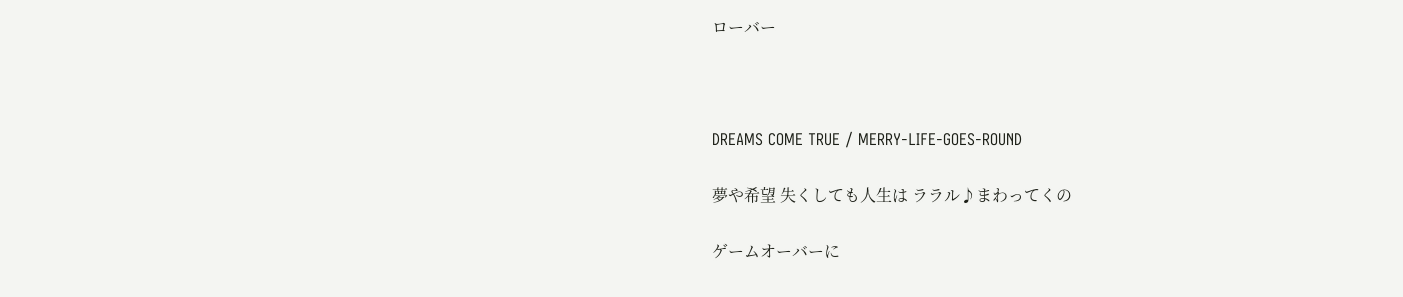ローバー



DREAMS COME TRUE / MERRY-LIFE-GOES-ROUND

夢や希望 失くしても人生は ララル♪まわってくの

ゲームオーバーに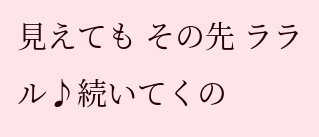見えても その先 ララル♪続いてくの